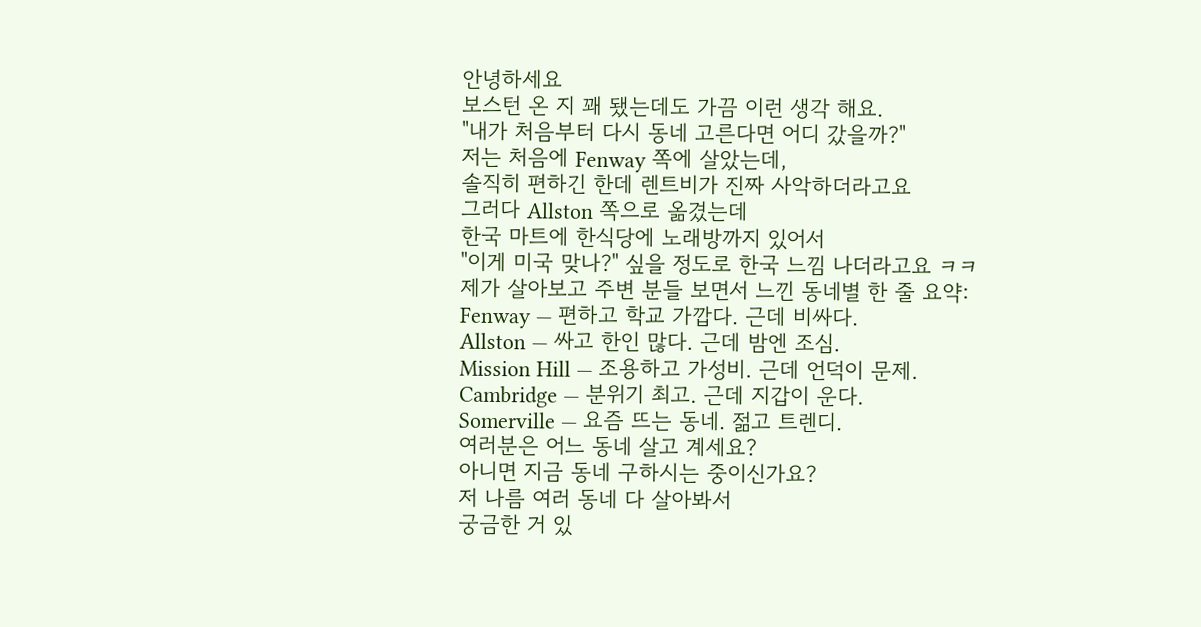안녕하세요
보스턴 온 지 꽤 됐는데도 가끔 이런 생각 해요.
"내가 처음부터 다시 동네 고른다면 어디 갔을까?"
저는 처음에 Fenway 쪽에 살았는데,
솔직히 편하긴 한데 렌트비가 진짜 사악하더라고요
그러다 Allston 쪽으로 옮겼는데
한국 마트에 한식당에 노래방까지 있어서
"이게 미국 맞나?" 싶을 정도로 한국 느낌 나더라고요 ㅋㅋ
제가 살아보고 주변 분들 보면서 느낀 동네별 한 줄 요약:
Fenway — 편하고 학교 가깝다. 근데 비싸다.
Allston — 싸고 한인 많다. 근데 밤엔 조심.
Mission Hill — 조용하고 가성비. 근데 언덕이 문제.
Cambridge — 분위기 최고. 근데 지갑이 운다.
Somerville — 요즘 뜨는 동네. 젊고 트렌디.
여러분은 어느 동네 살고 계세요?
아니면 지금 동네 구하시는 중이신가요?
저 나름 여러 동네 다 살아봐서
궁금한 거 있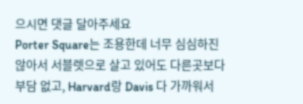으시면 댓글 달아주세요
Porter Square는 조용한데 너무 심심하진 않아서 서블렛으로 살고 있어도 다른곳보다 부담 없고, Harvard랑 Davis 다 가까워서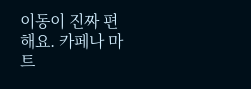이동이 진짜 편해요. 카페나 마트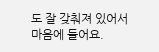도 잘 갖춰져 있어서 마음에 들어요.